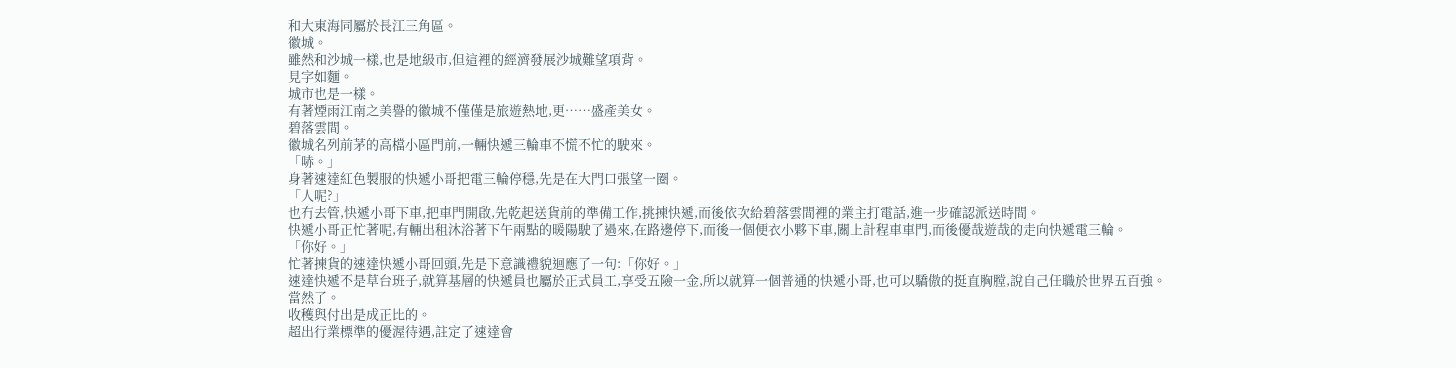和大東海同屬於長江三角區。
徽城。
雖然和沙城一樣,也是地級市,但這裡的經濟發展沙城難望項背。
見字如麵。
城市也是一樣。
有著煙雨江南之美譽的徽城不僅僅是旅遊熱地,更……盛產美女。
碧落雲間。
徽城名列前茅的高檔小區門前,一輛快遞三輪車不慌不忙的駛來。
「哧。」
身著速達紅色製服的快遞小哥把電三輪停穩,先是在大門口張望一圈。
「人呢?」
也冇去管,快遞小哥下車,把車門開啟,先乾起送貨前的準備工作,挑揀快遞,而後依次給碧落雲間裡的業主打電話,進一步確認派送時間。
快遞小哥正忙著呢,有輛出租沐浴著下午兩點的暖陽駛了過來,在路邊停下,而後一個便衣小夥下車,關上計程車車門,而後優哉遊哉的走向快遞電三輪。
「你好。」
忙著揀貨的速達快遞小哥回頭,先是下意識禮貌迴應了一句:「你好。」
速達快遞不是草台班子,就算基層的快遞員也屬於正式員工,享受五險一金,所以就算一個普通的快遞小哥,也可以驕傲的挺直胸膛,說自己任職於世界五百強。
當然了。
收穫與付出是成正比的。
超出行業標準的優渥待遇,註定了速達會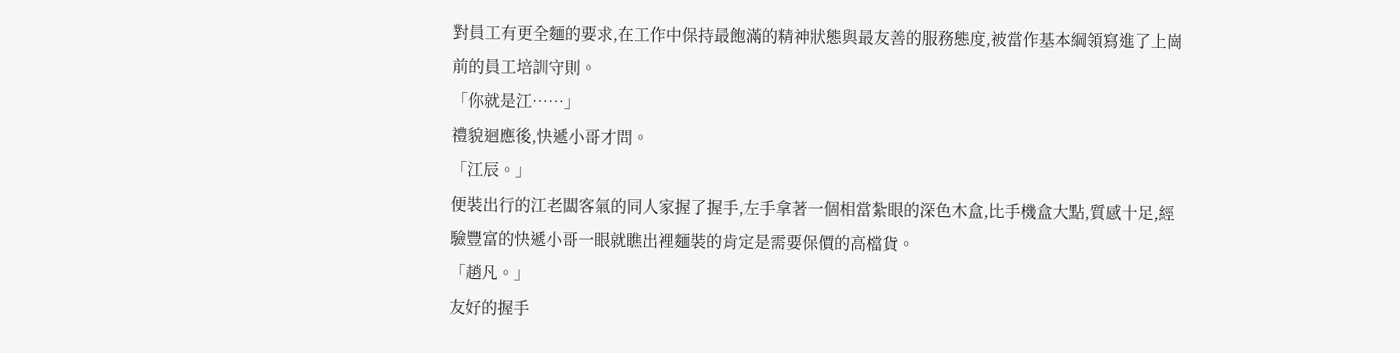對員工有更全麵的要求,在工作中保持最飽滿的精神狀態與最友善的服務態度,被當作基本綱領寫進了上崗前的員工培訓守則。
「你就是江……」
禮貌迴應後,快遞小哥才問。
「江辰。」
便裝出行的江老闆客氣的同人家握了握手,左手拿著一個相當紮眼的深色木盒,比手機盒大點,質感十足,經驗豐富的快遞小哥一眼就瞧出裡麵裝的肯定是需要保價的高檔貨。
「趙凡。」
友好的握手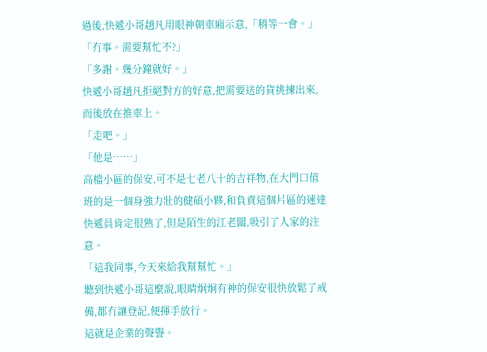過後,快遞小哥趙凡用眼神朝車廂示意,「稍等一會。」
「冇事。需要幫忙不?」
「多謝。幾分鐘就好。」
快遞小哥趙凡拒絕對方的好意,把需要送的貨挑揀出來,而後放在推車上。
「走吧。」
「他是……」
高檔小區的保安,可不是七老八十的吉祥物,在大門口值班的是一個身強力壯的健碩小夥,和負責這個片區的速達快遞員肯定很熟了,但是陌生的江老闆,吸引了人家的注意。
「這我同事,今天來給我幫幫忙。」
聽到快遞小哥這麼說,眼睛炯炯有神的保安很快放鬆了戒備,都冇讓登記,便揮手放行。
這就是企業的聲譽。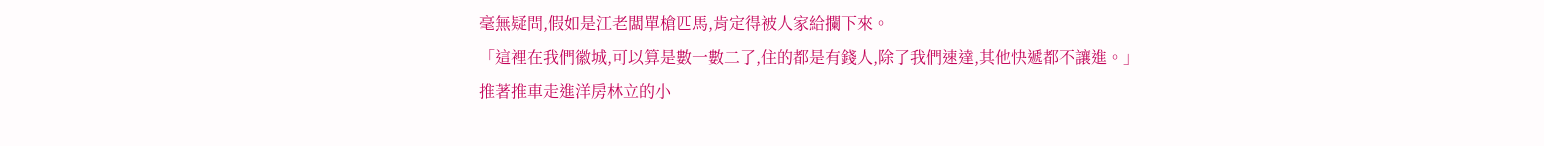毫無疑問,假如是江老闆單槍匹馬,肯定得被人家給攔下來。
「這裡在我們徽城,可以算是數一數二了,住的都是有錢人,除了我們速達,其他快遞都不讓進。」
推著推車走進洋房林立的小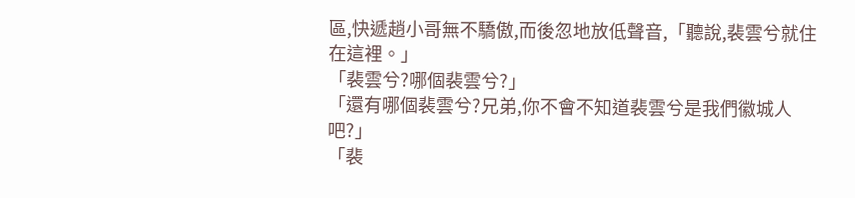區,快遞趙小哥無不驕傲,而後忽地放低聲音,「聽說,裴雲兮就住在這裡。」
「裴雲兮?哪個裴雲兮?」
「還有哪個裴雲兮?兄弟,你不會不知道裴雲兮是我們徽城人吧?」
「裴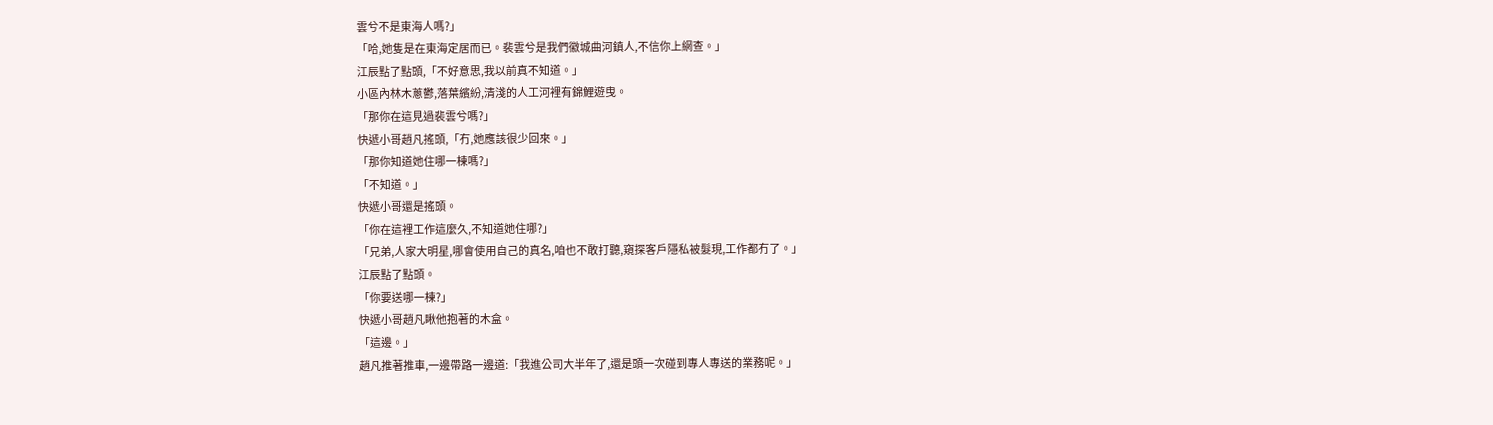雲兮不是東海人嗎?」
「哈,她隻是在東海定居而已。裴雲兮是我們徽城曲河鎮人,不信你上網查。」
江辰點了點頭,「不好意思,我以前真不知道。」
小區內林木蔥鬱,落葉繽紛,清淺的人工河裡有錦鯉遊曳。
「那你在這見過裴雲兮嗎?」
快遞小哥趙凡搖頭,「冇,她應該很少回來。」
「那你知道她住哪一棟嗎?」
「不知道。」
快遞小哥還是搖頭。
「你在這裡工作這麼久,不知道她住哪?」
「兄弟,人家大明星,哪會使用自己的真名,咱也不敢打聽,窺探客戶隱私被髮現,工作都冇了。」
江辰點了點頭。
「你要送哪一棟?」
快遞小哥趙凡瞅他抱著的木盒。
「這邊。」
趙凡推著推車,一邊帶路一邊道:「我進公司大半年了,還是頭一次碰到專人專送的業務呢。」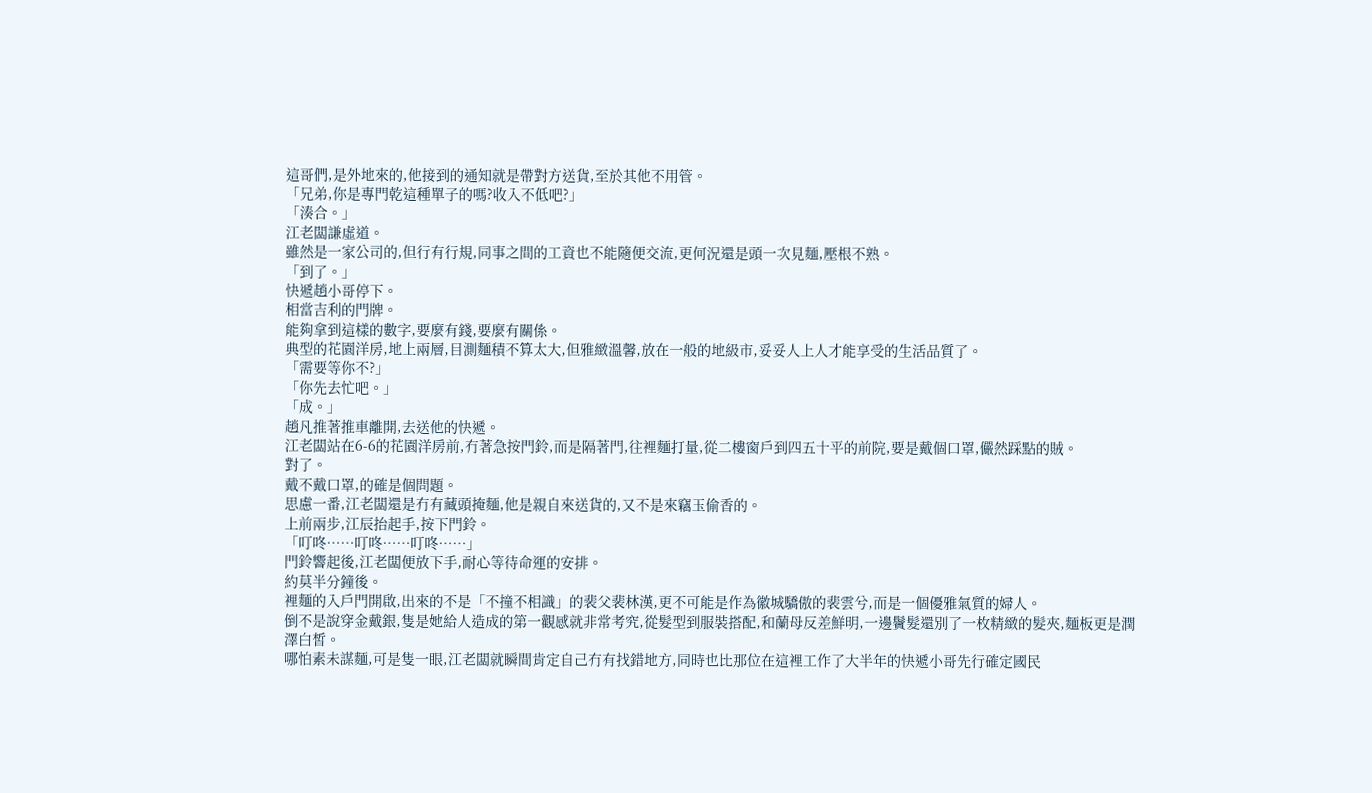這哥們,是外地來的,他接到的通知就是帶對方送貨,至於其他不用管。
「兄弟,你是專門乾這種單子的嗎?收入不低吧?」
「湊合。」
江老闆謙虛道。
雖然是一家公司的,但行有行規,同事之間的工資也不能隨便交流,更何況還是頭一次見麵,壓根不熟。
「到了。」
快遞趙小哥停下。
相當吉利的門牌。
能夠拿到這樣的數字,要麼有錢,要麼有關係。
典型的花園洋房,地上兩層,目測麵積不算太大,但雅緻溫馨,放在一般的地級市,妥妥人上人才能享受的生活品質了。
「需要等你不?」
「你先去忙吧。」
「成。」
趙凡推著推車離開,去送他的快遞。
江老闆站在6-6的花園洋房前,冇著急按門鈴,而是隔著門,往裡麵打量,從二樓窗戶到四五十平的前院,要是戴個口罩,儼然踩點的賊。
對了。
戴不戴口罩,的確是個問題。
思慮一番,江老闆還是冇有藏頭掩麵,他是親自來送貨的,又不是來竊玉偷香的。
上前兩步,江辰抬起手,按下門鈴。
「叮咚……叮咚……叮咚……」
門鈴響起後,江老闆便放下手,耐心等待命運的安排。
約莫半分鐘後。
裡麵的入戶門開啟,出來的不是「不撞不相識」的裴父裴林漢,更不可能是作為徽城驕傲的裴雲兮,而是一個優雅氣質的婦人。
倒不是說穿金戴銀,隻是她給人造成的第一觀感就非常考究,從髮型到服裝搭配,和蘭母反差鮮明,一邊鬢髮還別了一枚精緻的髮夾,麵板更是潤澤白皙。
哪怕素未謀麵,可是隻一眼,江老闆就瞬間肯定自己冇有找錯地方,同時也比那位在這裡工作了大半年的快遞小哥先行確定國民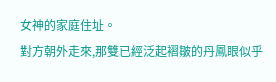女神的家庭住址。
對方朝外走來,那雙已經泛起褶皺的丹鳳眼似乎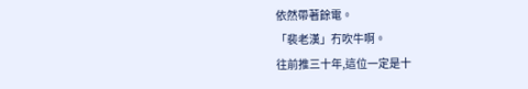依然帶著餘電。
「裴老漢」冇吹牛啊。
往前推三十年,這位一定是十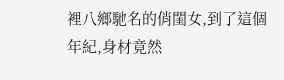裡八鄉馳名的俏閨女,到了這個年紀,身材竟然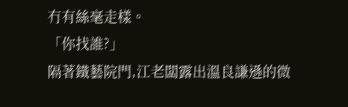冇有絲毫走樣。
「你找誰?」
隔著鐵藝院門,江老闆露出溫良謙遜的微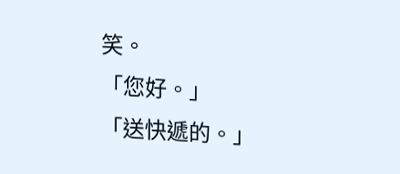笑。
「您好。」
「送快遞的。」